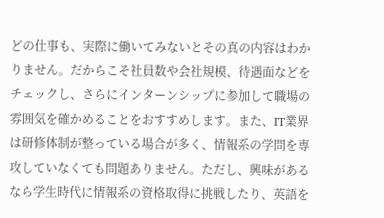どの仕事も、実際に働いてみないとその真の内容はわかりません。だからこそ社員数や会社規模、待遇面などをチェックし、さらにインターンシップに参加して職場の雰囲気を確かめることをおすすめします。また、IT業界は研修体制が整っている場合が多く、情報系の学問を専攻していなくても問題ありません。ただし、興味があるなら学生時代に情報系の資格取得に挑戦したり、英語を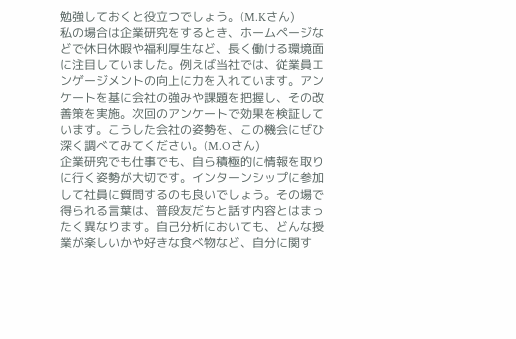勉強しておくと役立つでしょう。(M.Kさん)
私の場合は企業研究をするとき、ホームページなどで休日休暇や福利厚生など、長く働ける環境面に注目していました。例えば当社では、従業員エンゲージメントの向上に力を入れています。アンケートを基に会社の強みや課題を把握し、その改善策を実施。次回のアンケートで効果を検証しています。こうした会社の姿勢を、この機会にぜひ深く調べてみてください。(M.Oさん)
企業研究でも仕事でも、自ら積極的に情報を取りに行く姿勢が大切です。インターンシップに参加して社員に質問するのも良いでしょう。その場で得られる言葉は、普段友だちと話す内容とはまったく異なります。自己分析においても、どんな授業が楽しいかや好きな食べ物など、自分に関す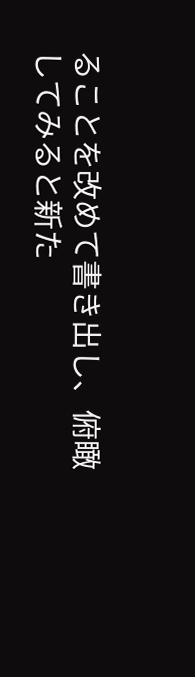ることを改めて書き出し、俯瞰してみると新た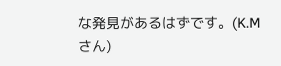な発見があるはずです。(K.Mさん)